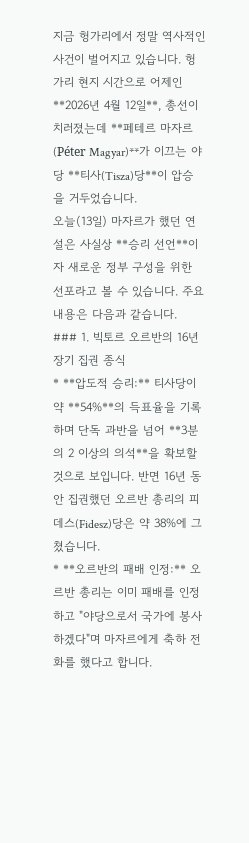지금 헝가리에서 정말 역사적인 사건이 벌어지고 있습니다. 헝가리 현지 시간으로 어제인 **2026년 4월 12일**, 총선이 치러졌는데 **페테르 마자르(Péter Magyar)**가 이끄는 야당 **티사(Tisza)당**이 압승을 거두었습니다.
오늘(13일) 마자르가 했던 연설은 사실상 **승리 선언**이자 새로운 정부 구성을 위한 선포라고 볼 수 있습니다. 주요 내용은 다음과 같습니다.
### 1. 빅토르 오르반의 16년 장기 집권 종식
* **압도적 승리:** 티사당이 약 **54%**의 득표율을 기록하며 단독 과반을 넘어 **3분의 2 이상의 의석**을 확보할 것으로 보입니다. 반면 16년 동안 집권했던 오르반 총리의 피데스(Fidesz)당은 약 38%에 그쳤습니다.
* **오르반의 패배 인정:** 오르반 총리는 이미 패배를 인정하고 "야당으로서 국가에 봉사하겠다"며 마자르에게 축하 전화를 했다고 합니다.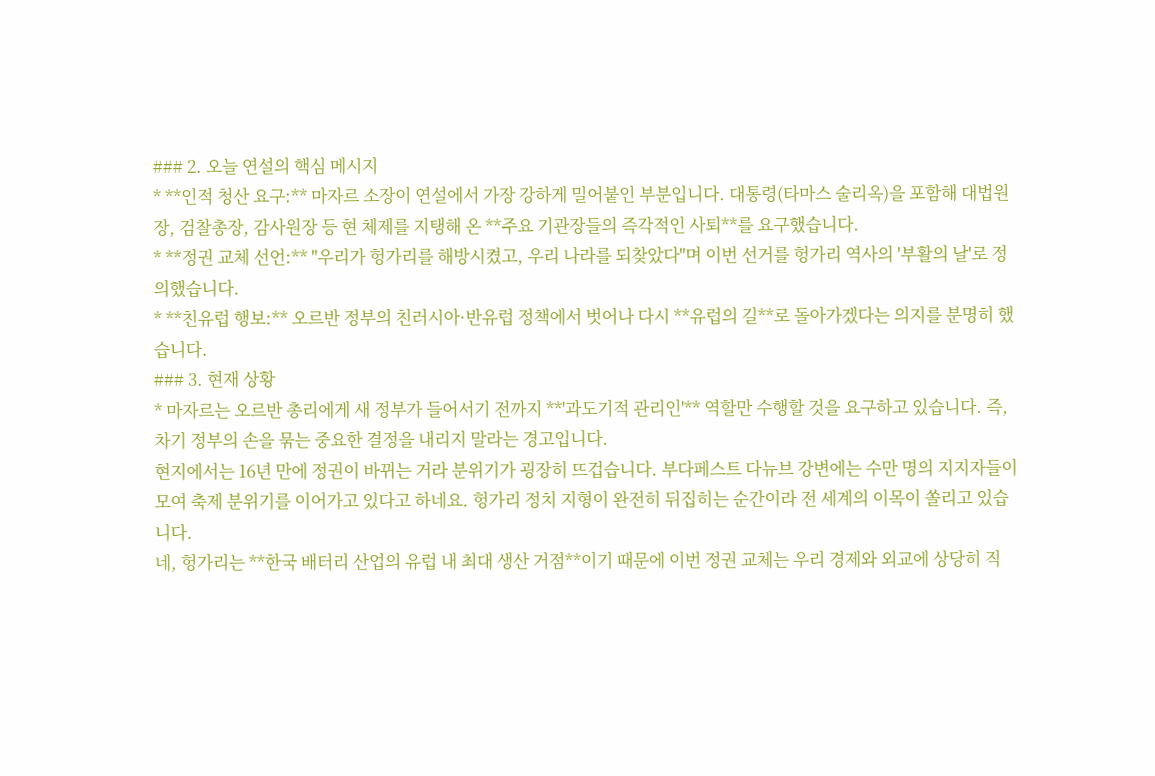### 2. 오늘 연설의 핵심 메시지
* **인적 청산 요구:** 마자르 소장이 연설에서 가장 강하게 밀어붙인 부분입니다. 대통령(타마스 술리옥)을 포함해 대법원장, 검찰총장, 감사원장 등 현 체제를 지탱해 온 **주요 기관장들의 즉각적인 사퇴**를 요구했습니다.
* **정권 교체 선언:** "우리가 헝가리를 해방시켰고, 우리 나라를 되찾았다"며 이번 선거를 헝가리 역사의 '부활의 날'로 정의했습니다.
* **친유럽 행보:** 오르반 정부의 친러시아·반유럽 정책에서 벗어나 다시 **유럽의 길**로 돌아가겠다는 의지를 분명히 했습니다.
### 3. 현재 상황
* 마자르는 오르반 총리에게 새 정부가 들어서기 전까지 **'과도기적 관리인'** 역할만 수행할 것을 요구하고 있습니다. 즉, 차기 정부의 손을 묶는 중요한 결정을 내리지 말라는 경고입니다.
현지에서는 16년 만에 정권이 바뀌는 거라 분위기가 굉장히 뜨겁습니다. 부다페스트 다뉴브 강변에는 수만 명의 지지자들이 모여 축제 분위기를 이어가고 있다고 하네요. 헝가리 정치 지형이 완전히 뒤집히는 순간이라 전 세계의 이목이 쏠리고 있습니다.
네, 헝가리는 **한국 배터리 산업의 유럽 내 최대 생산 거점**이기 때문에 이번 정권 교체는 우리 경제와 외교에 상당히 직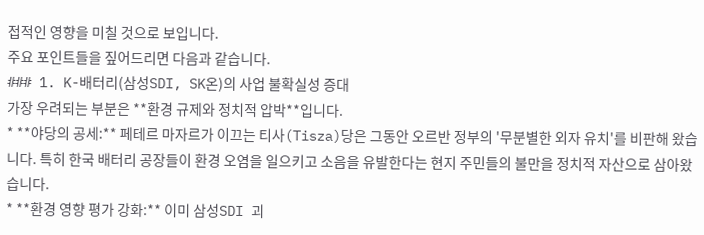접적인 영향을 미칠 것으로 보입니다.
주요 포인트들을 짚어드리면 다음과 같습니다.
### 1. K-배터리(삼성SDI, SK온)의 사업 불확실성 증대
가장 우려되는 부분은 **환경 규제와 정치적 압박**입니다.
* **야당의 공세:** 페테르 마자르가 이끄는 티사(Tisza)당은 그동안 오르반 정부의 '무분별한 외자 유치'를 비판해 왔습니다. 특히 한국 배터리 공장들이 환경 오염을 일으키고 소음을 유발한다는 현지 주민들의 불만을 정치적 자산으로 삼아왔습니다.
* **환경 영향 평가 강화:** 이미 삼성SDI 괴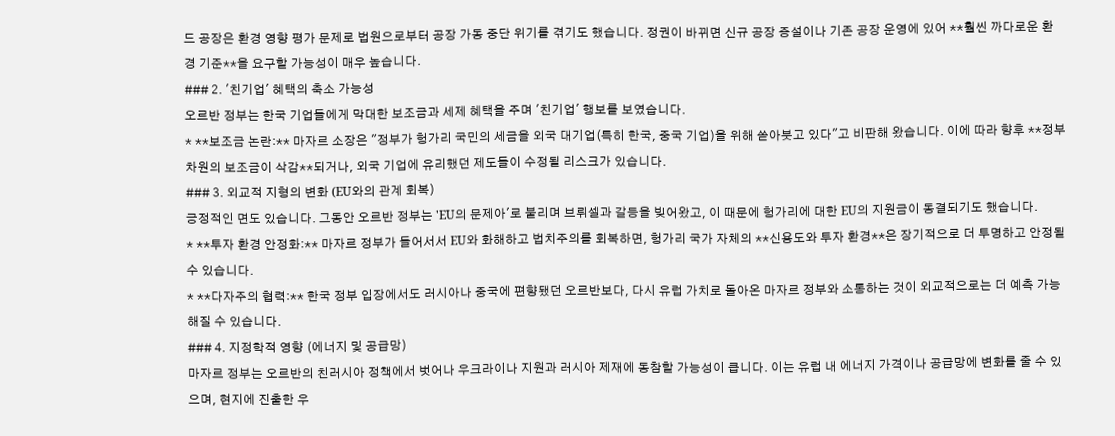드 공장은 환경 영향 평가 문제로 법원으로부터 공장 가동 중단 위기를 겪기도 했습니다. 정권이 바뀌면 신규 공장 증설이나 기존 공장 운영에 있어 **훨씬 까다로운 환경 기준**을 요구할 가능성이 매우 높습니다.
### 2. '친기업' 혜택의 축소 가능성
오르반 정부는 한국 기업들에게 막대한 보조금과 세제 혜택을 주며 '친기업' 행보를 보였습니다.
* **보조금 논란:** 마자르 소장은 "정부가 헝가리 국민의 세금을 외국 대기업(특히 한국, 중국 기업)을 위해 쏟아붓고 있다"고 비판해 왔습니다. 이에 따라 향후 **정부 차원의 보조금이 삭감**되거나, 외국 기업에 유리했던 제도들이 수정될 리스크가 있습니다.
### 3. 외교적 지형의 변화 (EU와의 관계 회복)
긍정적인 면도 있습니다. 그동안 오르반 정부는 'EU의 문제아'로 불리며 브뤼셀과 갈등을 빚어왔고, 이 때문에 헝가리에 대한 EU의 지원금이 동결되기도 했습니다.
* **투자 환경 안정화:** 마자르 정부가 들어서서 EU와 화해하고 법치주의를 회복하면, 헝가리 국가 자체의 **신용도와 투자 환경**은 장기적으로 더 투명하고 안정될 수 있습니다.
* **다자주의 협력:** 한국 정부 입장에서도 러시아나 중국에 편향됐던 오르반보다, 다시 유럽 가치로 돌아온 마자르 정부와 소통하는 것이 외교적으로는 더 예측 가능해질 수 있습니다.
### 4. 지정학적 영향 (에너지 및 공급망)
마자르 정부는 오르반의 친러시아 정책에서 벗어나 우크라이나 지원과 러시아 제재에 동참할 가능성이 큽니다. 이는 유럽 내 에너지 가격이나 공급망에 변화를 줄 수 있으며, 현지에 진출한 우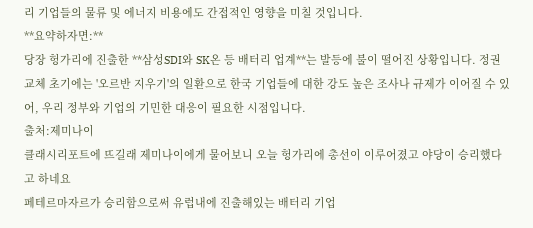리 기업들의 물류 및 에너지 비용에도 간접적인 영향을 미칠 것입니다.
**요약하자면:**
당장 헝가리에 진출한 **삼성SDI와 SK온 등 배터리 업계**는 발등에 불이 떨어진 상황입니다. 정권 교체 초기에는 '오르반 지우기'의 일환으로 한국 기업들에 대한 강도 높은 조사나 규제가 이어질 수 있어, 우리 정부와 기업의 기민한 대응이 필요한 시점입니다.
출처:제미나이
클래시리포트에 뜨길래 제미나이에게 물어보니 오늘 헝가리에 총선이 이루어졌고 야당이 승리했다고 하네요
페테르마자르가 승리함으로써 유럽내에 진출해있는 배터리 기업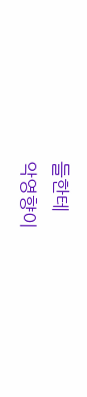들한테
악영향이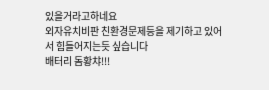있을거라고하네요
외자유치비판 친환경문제등을 제기하고 있어서 힘들어지는듯 싶습니다
배터리 돔황챠!!!